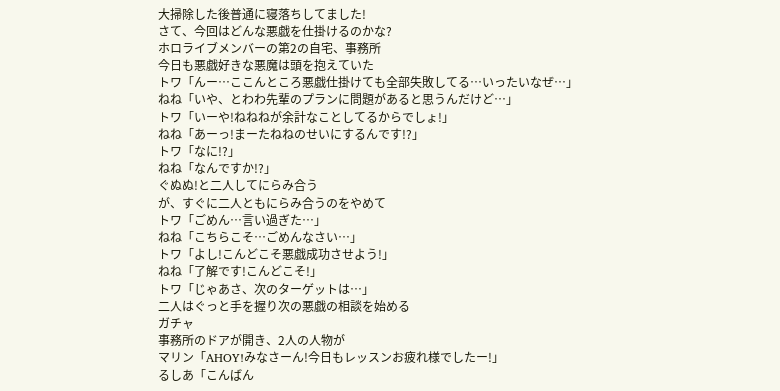大掃除した後普通に寝落ちしてました!
さて、今回はどんな悪戯を仕掛けるのかな?
ホロライブメンバーの第2の自宅、事務所
今日も悪戯好きな悪魔は頭を抱えていた
トワ「んー…ここんところ悪戯仕掛けても全部失敗してる…いったいなぜ…」
ねね「いや、とわわ先輩のプランに問題があると思うんだけど…」
トワ「いーや!ねねねが余計なことしてるからでしょ!」
ねね「あーっ!まーたねねのせいにするんです!?」
トワ「なに!?」
ねね「なんですか!?」
ぐぬぬ!と二人してにらみ合う
が、すぐに二人ともにらみ合うのをやめて
トワ「ごめん…言い過ぎた…」
ねね「こちらこそ…ごめんなさい…」
トワ「よし!こんどこそ悪戯成功させよう!」
ねね「了解です!こんどこそ!」
トワ「じゃあさ、次のターゲットは…」
二人はぐっと手を握り次の悪戯の相談を始める
ガチャ
事務所のドアが開き、2人の人物が
マリン「AHOY!みなさーん!今日もレッスンお疲れ様でしたー!」
るしあ「こんばん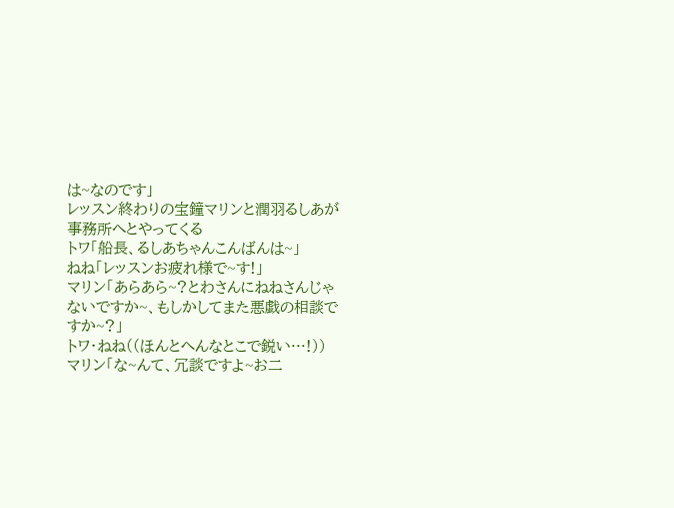は~なのです」
レッスン終わりの宝鐘マリンと潤羽るしあが事務所へとやってくる
トワ「船長、るしあちゃんこんばんは~」
ねね「レッスンお疲れ様で~す!」
マリン「あらあら~?とわさんにねねさんじゃないですか~、もしかしてまた悪戯の相談ですか~?」
トワ・ねね((ほんとへんなとこで鋭い…!))
マリン「な~んて、冗談ですよ~お二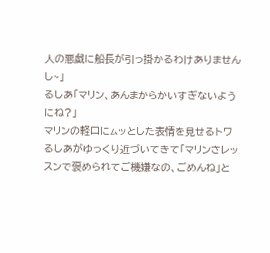人の悪戯に船長が引っ掛かるわけありませんし~」
るしあ「マリン、あんまからかいすぎないようにね?」
マリンの軽口にㇺッとした表情を見せるトワ
るしあがゆっくり近づいてきて「マリンさレッスンで褒められてご機嫌なの、ごめんね」と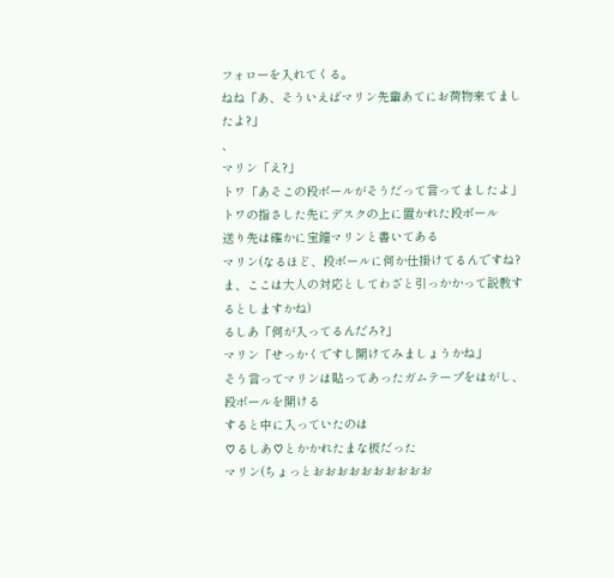フォローを入れてくる。
ねね「あ、そういえばマリン先輩あてにお荷物来てましたよ?」
、
マリン「え?」
トワ「あそこの段ボールがそうだって言ってましたよ」
トワの指さした先にデスクの上に置かれた段ボール
送り先は確かに宝鐘マリンと書いてある
マリン(なるほど、段ボールに何か仕掛けてるんですね?ま、ここは大人の対応としてわざと引っかかって説教するとしますかね)
るしあ「何が入ってるんだろ?」
マリン「せっかくですし開けてみましょうかね」
そう言ってマリンは貼ってあったガムテープをはがし、段ボールを開ける
すると中に入っていたのは
♡るしあ♡とかかれたまな板だった
マリン(ちょっとおおおおおおおおおお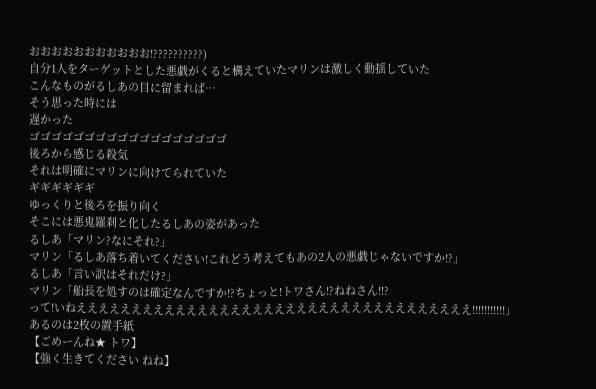おおおおおおおおおおお!??????????)
自分1人をターゲットとした悪戯がくると構えていたマリンは激しく動揺していた
こんなものがるしあの目に留まれば…
そう思った時には
遅かった
ゴゴゴゴゴゴゴゴゴゴゴゴゴゴゴゴゴゴ
後ろから感じる殺気
それは明確にマリンに向けてられていた
ギギギギギギ
ゆっくりと後ろを振り向く
そこには悪鬼羅刹と化したるしあの姿があった
るしあ「マリン?なにそれ?」
マリン「るしあ落ち着いてください!これどう考えてもあの2人の悪戯じゃないですか!?」
るしあ「言い訳はそれだけ?」
マリン「船長を処すのは確定なんですか!?ちょっと!トワさん!?ねねさん!!?
って!いねええええええええええええええええええええええええええええええええええええ!!!!!!!!!!!」
あるのは2枚の置手紙
【ごめーんね★ トワ】
【強く生きてください ねね】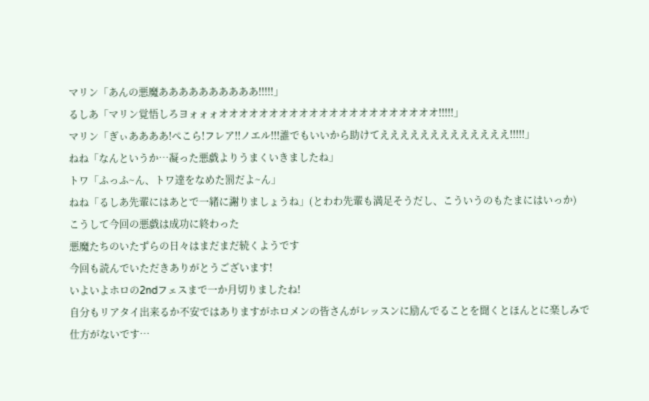マリン「あんの悪魔ああああああああああ!!!!!」
るしあ「マリン覚悟しろヨォォォオオオオオオオオオオオオオオオオオオオオオオ!!!!!」
マリン「ぎぃああああ!ぺこら!フレア!!ノエル!!!誰でもいいから助けてえええええええええええええ!!!!!」
ねね「なんというか…凝った悪戯よりうまくいきましたね」
トワ「ふっふ~ん、トワ達をなめた罰だよ~ん」
ねね「るしあ先輩にはあとで一緒に謝りましょうね」(とわわ先輩も満足そうだし、こういうのもたまにはいっか)
こうして今回の悪戯は成功に終わった
悪魔たちのいたずらの日々はまだまだ続くようです
今回も読んでいただきありがとうございます!
いよいよホロの2ndフェスまで一か月切りましたね!
自分もリアタイ出来るか不安ではありますがホロメンの皆さんがレッスンに励んでることを聞くとほんとに楽しみで仕方がないです…